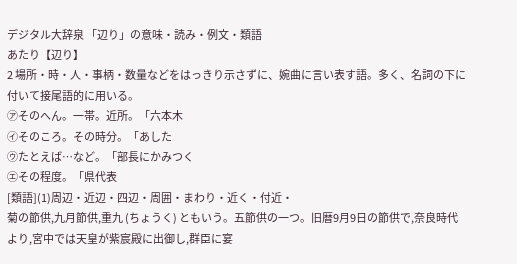デジタル大辞泉 「辺り」の意味・読み・例文・類語
あたり【辺り】
2 場所・時・人・事柄・数量などをはっきり示さずに、婉曲に言い表す語。多く、名詞の下に付いて接尾語的に用いる。
㋐そのへん。一帯。近所。「六本木
㋑そのころ。その時分。「あした
㋒たとえば…など。「部長にかみつく
㋓その程度。「県代表
[類語](1)周辺・近辺・四辺・周囲・まわり・近く・付近・
菊の節供,九月節供,重九 (ちょうく) ともいう。五節供の一つ。旧暦9月9日の節供で,奈良時代より,宮中では天皇が紫宸殿に出御し,群臣に宴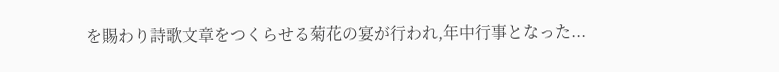を賜わり詩歌文章をつくらせる菊花の宴が行われ,年中行事となった...